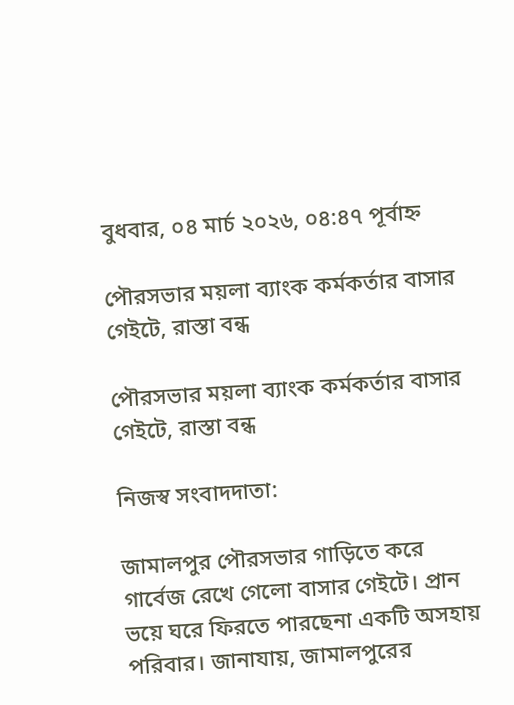বুধবার, ০৪ মার্চ ২০২৬, ০৪:৪৭ পূর্বাহ্ন

পৌরসভার ময়লা ব্যাংক কর্মকর্তার বাসার গেইটে, রাস্তা বন্ধ

পৌরসভার ময়লা ব্যাংক কর্মকর্তার বাসার গেইটে, রাস্তা বন্ধ

নিজস্ব সংবাদদাতা:

জামালপুর পৌরসভার গাড়িতে করে গার্বেজ রেখে গেলো বাসার গেইটে। প্রান ভয়ে ঘরে ফিরতে পারছেনা একটি অসহায় পরিবার। জানাযায়, জামালপুরের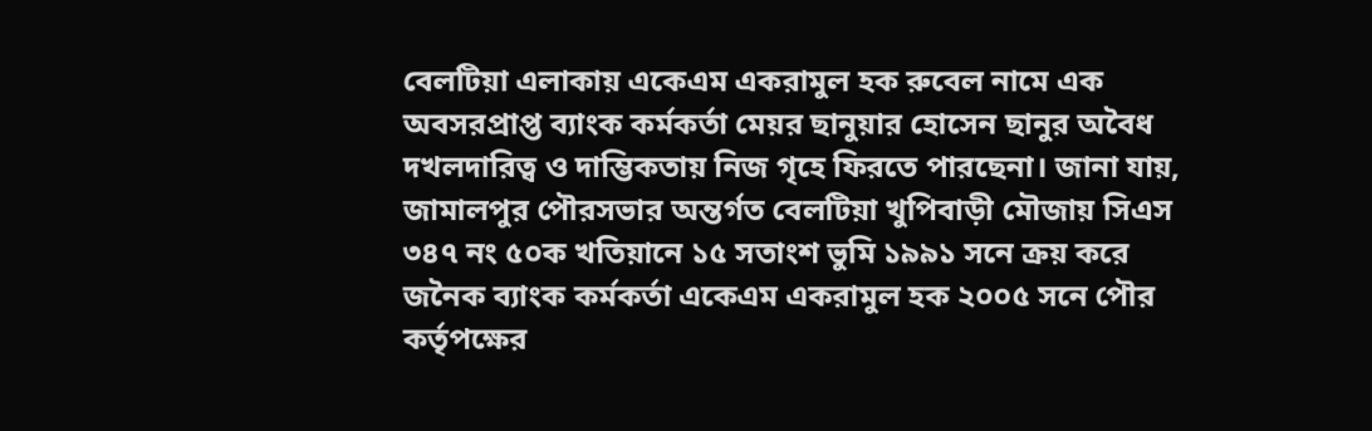বেলটিয়া এলাকায় একেএম একরামুল হক রুবেল নামে এক অবসরপ্রাপ্ত ব্যাংক কর্মকর্তা মেয়র ছানুয়ার হোসেন ছানুর অবৈধ দখলদারিত্ব ও দাম্ভিকতায় নিজ গৃহে ফিরতে পারছেনা। জানা যায়, জামালপুর পৌরসভার অন্তর্গত বেলটিয়া খুপিবাড়ী মৌজায় সিএস ৩৪৭ নং ৫০ক খতিয়ানে ১৫ সতাংশ ভুমি ১৯৯১ সনে ক্রয় করে জনৈক ব্যাংক কর্মকর্তা একেএম একরামুল হক ২০০৫ সনে পৌর কর্তৃপক্ষের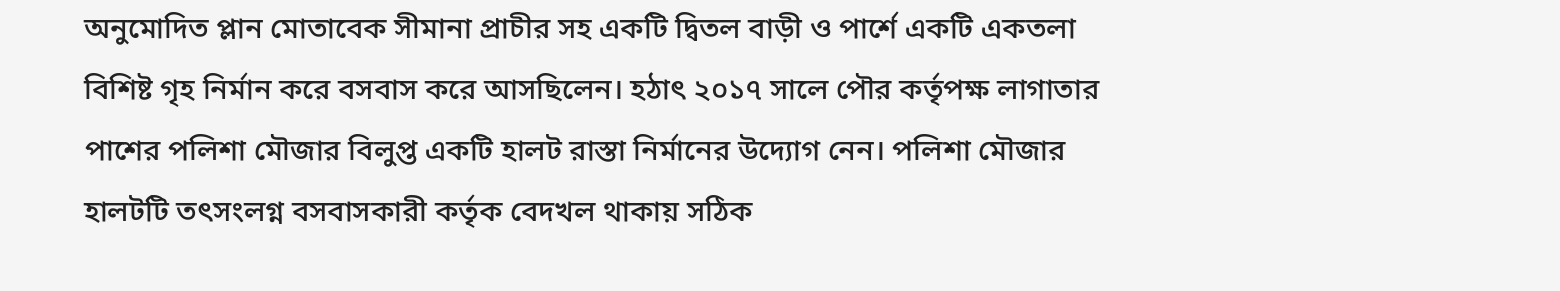অনুমোদিত প্লান মোতাবেক সীমানা প্রাচীর সহ একটি দ্বিতল বাড়ী ও পার্শে একটি একতলা বিশিষ্ট গৃহ নির্মান করে বসবাস করে আসছিলেন। হঠাৎ ২০১৭ সালে পৌর কর্তৃপক্ষ লাগাতার পাশের পলিশা মৌজার বিলুপ্ত একটি হালট রাস্তা নির্মানের উদ্যোগ নেন। পলিশা মৌজার হালটটি তৎসংলগ্ন বসবাসকারী কর্তৃক বেদখল থাকায় সঠিক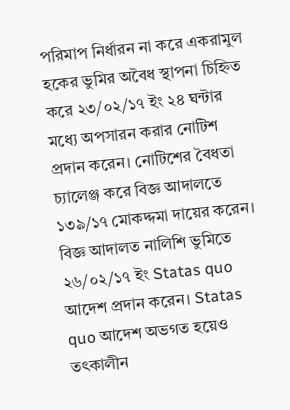পরিমাপ নির্ধারন না করে একরামুল হকের ভুমির অবৈধ স্থাপনা চিহ্নিত করে ২৩/০২/১৭ ইং ২৪ ঘন্টার মধ্যে অপসারন করার নোটিশ প্রদান করেন। নোটিশের বৈধতা চ্যালেঞ্জ করে বিজ্ঞ আদালতে ১৩৯/১৭ মোকদ্দমা দায়ের করেন। বিজ্ঞ আদালত নালিশি ভুমিতে ২৬/০২/১৭ ইং Statas quo আদেশ প্রদান করেন। Statas quo আদেশ অভগত হয়েও তৎকালীন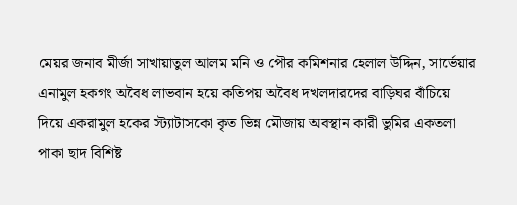মেয়র জনাব মীর্জা সাখায়াতুল আলম মনি ও পৌর কমিশনার হেলাল উদ্দিন, সার্ভেয়ার এনামুল হকগং অবৈধ লাভবান হয়ে কতিপয় অবৈধ দখলদারদের বাড়িঘর বাঁচিয়ে দিয়ে একরামুল হকের স্ট্যাটাসকো কৃত ভিন্ন মৌজায় অবস্থান কারী ভুমির একতলা পাকা ছাদ বিশিষ্ট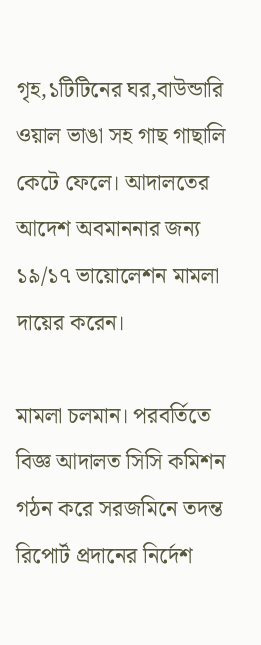গৃহ,১টিটিনের ঘর,বাউন্ডারি ওয়াল ভাঙা সহ গাছ গাছালি কেটে ফেলে। আদালতের আদেশ অবমাননার জন্য ১৯/১৭ ভায়োলেশন মামলা দায়ের করেন।

মামলা চলমান। পরবর্তিতে বিজ্ঞ আদালত সিসি কমিশন গঠন করে সরজমিনে তদন্ত রিপোর্ট প্রদানের নির্দেশ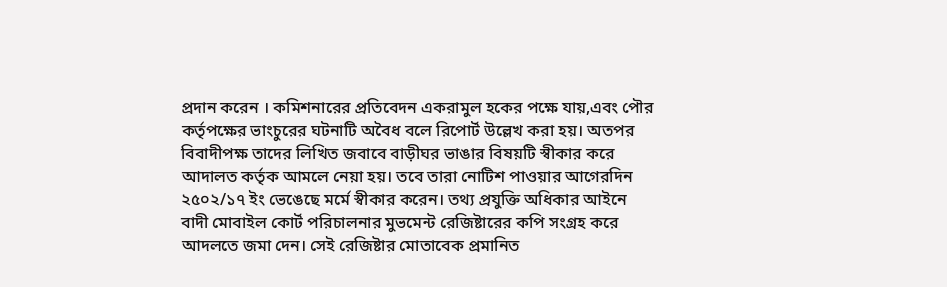প্রদান করেন । কমিশনারের প্রতিবেদন একরামুল হকের পক্ষে যায়,এবং পৌর কর্তৃপক্ষের ভাংচুরের ঘটনাটি অবৈধ বলে রিপোর্ট উল্লেখ করা হয়। অতপর বিবাদীপক্ষ তাদের লিখিত জবাবে বাড়ীঘর ভাঙার বিষয়টি স্বীকার করে আদালত কর্তৃক আমলে নেয়া হয়। তবে তারা নোটিশ পাওয়ার আগেরদিন ২৫০২/১৭ ইং ভেঙেছে মর্মে স্বীকার করেন। তথ্য প্রযুক্তি অধিকার আইনে বাদী মোবাইল কোর্ট পরিচালনার মুভমেন্ট রেজিষ্টারের কপি সংগ্রহ করে আদলতে জমা দেন। সেই রেজিষ্টার মোতাবেক প্রমানিত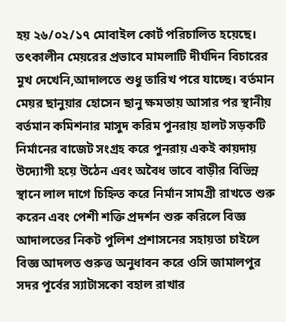হয় ২৬/০২/১৭ মোবাইল কোর্ট পরিচালিত হয়েছে। তৎকালীন মেয়রের প্রভাবে মামলাটি দীর্ঘদিন বিচারের মুখ দেখেনি,আদালতে শুধু তারিখ পরে যাচ্ছে। বর্তমান মেয়র ছানুয়ার হোসেন ছানু ক্ষমতায় আসার পর স্থানীয় বর্তমান কমিশনার মাসুদ করিম পুনরায় হালট সড়কটি নির্মানের বাজেট সংগ্রহ করে পুনরায় একই কায়দায় উদ্যোগী হয়ে উঠেন এবং অবৈধ ভাবে বাড়ীর বিভিন্ন স্থানে লাল দাগে চিহ্নিত করে নির্মান সামগ্রী রাখতে শুরু করেন এবং পেশী শক্তি প্রদর্শন শুরু করিলে বিজ্ঞ আদালতের নিকট পুলিশ প্রশাসনের সহায়তা চাইলে বিজ্ঞ আদলত গুরুত্ত অনুধাবন করে ওসি জামালপুর সদর পূর্বের স্যাটাসকো বহাল রাখার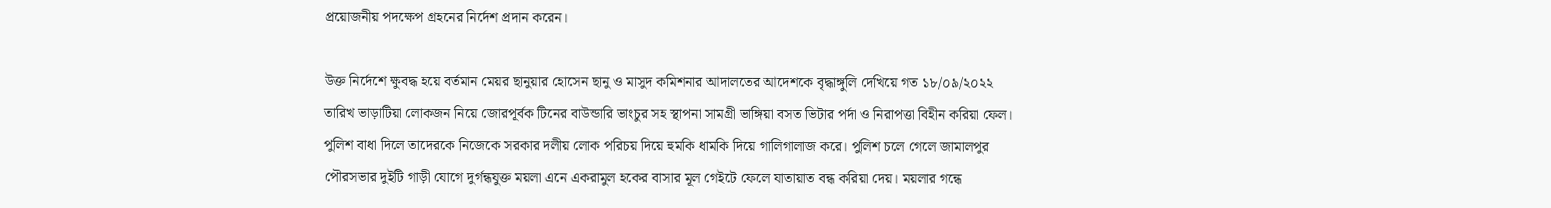প্রয়োজনীয় পদক্ষেপ গ্রহনের নির্দেশ প্রদান করেন।

উক্ত নির্দেশে ক্ষুবদ্ধ হয়ে বর্তমান মেয়র ছানুয়ার হোসেন ছানু ও মাসুদ কমিশনার আদালতের আদেশকে বৃদ্ধাঙ্গুলি দেখিয়ে গত ১৮/০৯/২০২২ তারিখ ভাড়াটিয়া লোকজন নিয়ে জোরপূর্বক টিনের বাউন্ডারি ভাংচুর সহ স্থাপনা সামগ্রী ভাঙ্গিয়া বসত ভিটার পর্দা ও নিরাপত্তা বিহীন করিয়া ফেল। পুলিশ বাধা দিলে তাদেরকে নিজেকে সরকার দলীয় লোক পরিচয় দিয়ে হুমকি ধামকি দিয়ে গালিগালাজ করে। পুলিশ চলে গেলে জামালপুর পৌরসভার দুইটি গাড়ী যোগে দুর্গন্ধযুক্ত ময়লা এনে একরামুল হকের বাসার মূল গেইটে ফেলে যাতায়াত বন্ধ করিয়া দেয়। ময়লার গন্ধে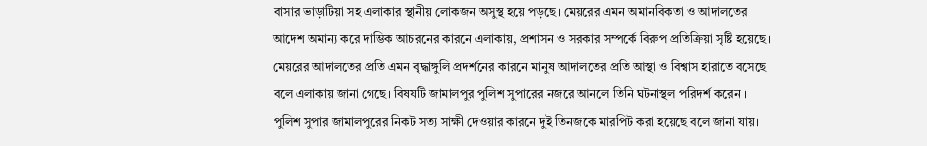বাসার ভাড়াটিয়া সহ এলাকার স্থানীয় লোকজন অসুস্থ হয়ে পড়ছে। মেয়রের এমন অমানবিকতা ও আদালতের আদেশ অমান্য করে দাম্ভিক আচরনের কারনে এলাকায়, প্রশাসন ও সরকার সম্পর্কে বিরুপ প্রতিক্রিয়া সৃষ্টি হয়েছে। মেয়রের আদালতের প্রতি এমন বৃদ্ধাঙ্গুলি প্রদর্শনের কারনে মানুষ আদালতের প্রতি আস্থা ও বিশ্বাস হারাতে বসেছে বলে এলাকায় জানা গেছে। বিষযটি জামালপুর পুলিশ সুপারের নজরে আনলে তিনি ঘটনাস্থল পরিদর্শ করেন । পুলিশ সুপার জামালপুরের নিকট সত্য সাক্ষী দেওয়ার কারনে দুই তিনজকে মারপিট করা হয়েছে বলে জানা যায়।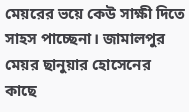মেয়রের ভয়ে কেউ সাক্ষী দিতে সাহস পাচ্ছেনা। জামালপুর মেয়র ছানুয়ার হোসেনের কাছে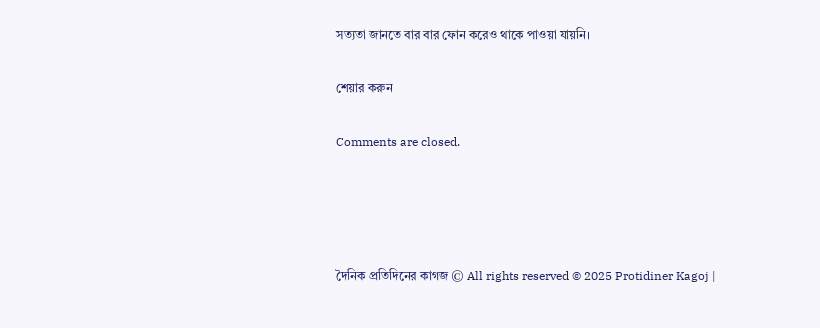সত্যতা জানতে বার বার ফোন করেও থাকে পাওয়া যায়নি।

শেয়ার করুন

Comments are closed.




দৈনিক প্রতিদিনের কাগজ © All rights reserved © 2025 Protidiner Kagoj |